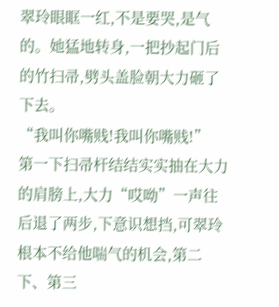翠玲眼眶一红,不是要哭,是气的。她猛地转身,一把抄起门后的竹扫帚,劈头盖脸朝大力砸了下去。
“我叫你嘴贱!我叫你嘴贱!”
第一下扫帚杆结结实实抽在大力的肩膀上,大力“哎呦”一声往后退了两步,下意识想挡,可翠玲根本不给他喘气的机会,第二下、第三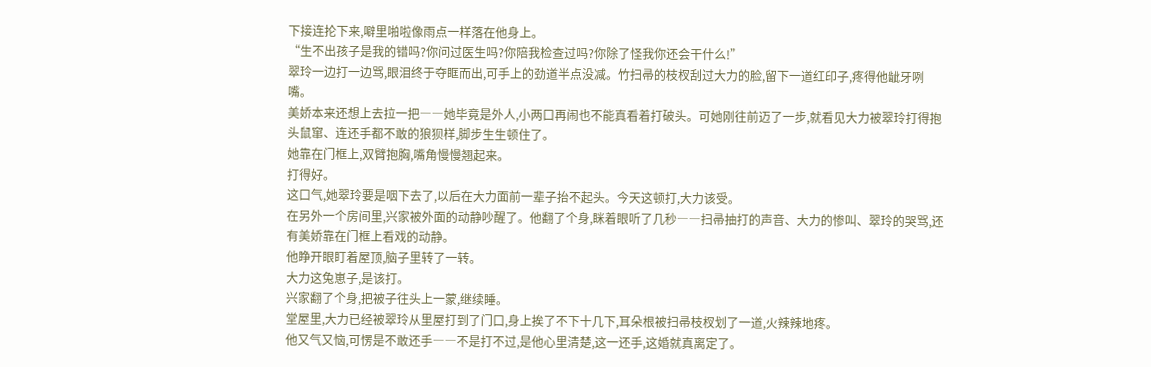下接连抡下来,噼里啪啦像雨点一样落在他身上。
“生不出孩子是我的错吗?你问过医生吗?你陪我检查过吗?你除了怪我你还会干什么!”
翠玲一边打一边骂,眼泪终于夺眶而出,可手上的劲道半点没减。竹扫帚的枝杈刮过大力的脸,留下一道红印子,疼得他龇牙咧嘴。
美娇本来还想上去拉一把――她毕竟是外人,小两口再闹也不能真看着打破头。可她刚往前迈了一步,就看见大力被翠玲打得抱头鼠窜、连还手都不敢的狼狈样,脚步生生顿住了。
她靠在门框上,双臂抱胸,嘴角慢慢翘起来。
打得好。
这口气,她翠玲要是咽下去了,以后在大力面前一辈子抬不起头。今天这顿打,大力该受。
在另外一个房间里,兴家被外面的动静吵醒了。他翻了个身,眯着眼听了几秒――扫帚抽打的声音、大力的惨叫、翠玲的哭骂,还有美娇靠在门框上看戏的动静。
他睁开眼盯着屋顶,脑子里转了一转。
大力这兔崽子,是该打。
兴家翻了个身,把被子往头上一蒙,继续睡。
堂屋里,大力已经被翠玲从里屋打到了门口,身上挨了不下十几下,耳朵根被扫帚枝杈划了一道,火辣辣地疼。
他又气又恼,可愣是不敢还手――不是打不过,是他心里清楚,这一还手,这婚就真离定了。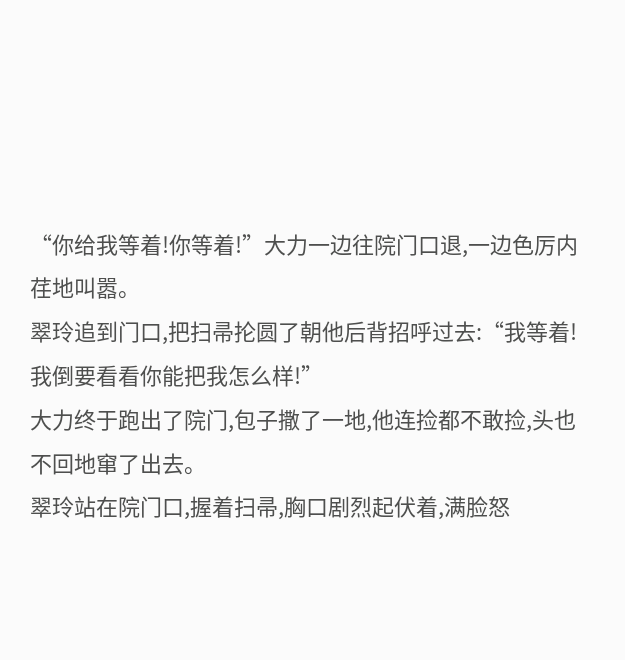“你给我等着!你等着!”大力一边往院门口退,一边色厉内荏地叫嚣。
翠玲追到门口,把扫帚抡圆了朝他后背招呼过去:“我等着!我倒要看看你能把我怎么样!”
大力终于跑出了院门,包子撒了一地,他连捡都不敢捡,头也不回地窜了出去。
翠玲站在院门口,握着扫帚,胸口剧烈起伏着,满脸怒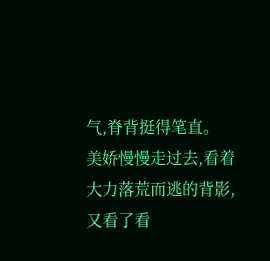气,脊背挺得笔直。
美娇慢慢走过去,看着大力落荒而逃的背影,又看了看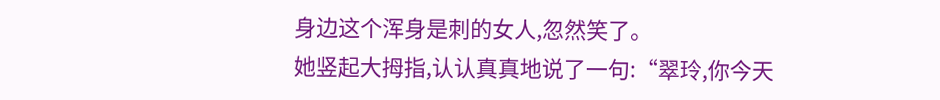身边这个浑身是刺的女人,忽然笑了。
她竖起大拇指,认认真真地说了一句:“翠玲,你今天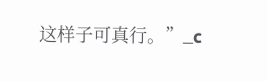这样子可真行。”_c